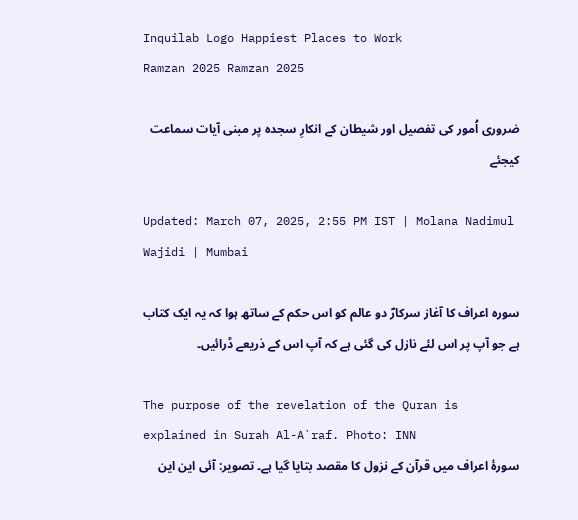Inquilab Logo Happiest Places to Work
Ramzan 2025 Ramzan 2025

ضروری اُمور کی تفصیل اور شیطان کے انکارِ سجدہ پر مبنی آیات سماعت کیجئے

Updated: March 07, 2025, 2:55 PM IST | Molana Nadimul Wajidi | Mumbai

سورہ اعراف کا آغاز سرکارؐ دو عالم کو اس حکم کے ساتھ ہوا کہ یہ ایک کتاب ہے جو آپ پر اس لئے نازل کی گئی ہے کہ آپ اس کے ذریعے ڈرائیں۔

The purpose of the revelation of the Quran is explained in Surah Al-A`raf. Photo: INN
سورۂ اعراف میں قرآن کے نزول کا مقصد بتایا گیا ہے۔ تصویر: آئی این این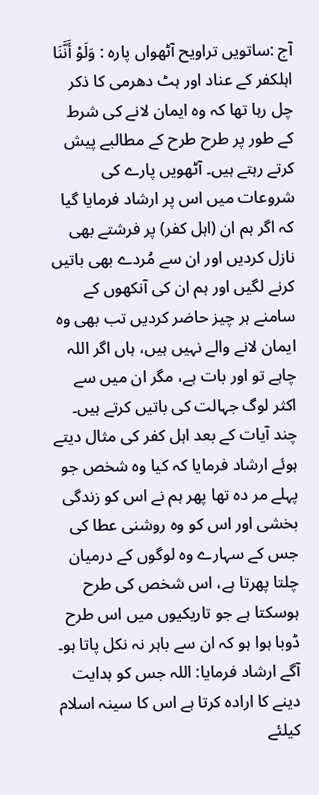آج :ساتویں تراویح آٹھواں پارہ : وَلَوْ أَنَّنَا
اہلکفر کے عناد اور ہٹ دھرمی کا ذکر چل رہا تھا کہ وہ ایمان لانے کی شرط کے طور پر طرح طرح کے مطالبے پیش کرتے رہتے ہیں۔ آٹھویں پارے کی شروعات میں اس پر ارشاد فرمایا گیا کہ اگر ہم ان (اہل کفر) پر فرشتے بھی نازل کردیں اور ان سے مُردے بھی باتیں کرنے لگیں اور ہم ان کی آنکھوں کے سامنے ہر چیز حاضر کردیں تب بھی وہ ایمان لانے والے نہیں ہیں، ہاں اگر اللہ چاہے تو اور بات ہے، مگر ان میں سے اکثر لوگ جہالت کی باتیں کرتے ہیں۔ چند آیات کے بعد اہل کفر کی مثال دیتے ہوئے ارشاد فرمایا کہ کیا وہ شخص جو پہلے مر دہ تھا پھر ہم نے اس کو زندگی بخشی اور اس کو وہ روشنی عطا کی جس کے سہارے وہ لوگوں کے درمیان چلتا پھرتا ہے، اس شخص کی طرح ہوسکتا ہے جو تاریکیوں میں اس طرح ڈوبا ہوا ہو کہ ان سے باہر نہ نکل پاتا ہو۔ آگے ارشاد فرمایا: اللہ جس کو ہدایت دینے کا ارادہ کرتا ہے اس کا سینہ اسلام کیلئے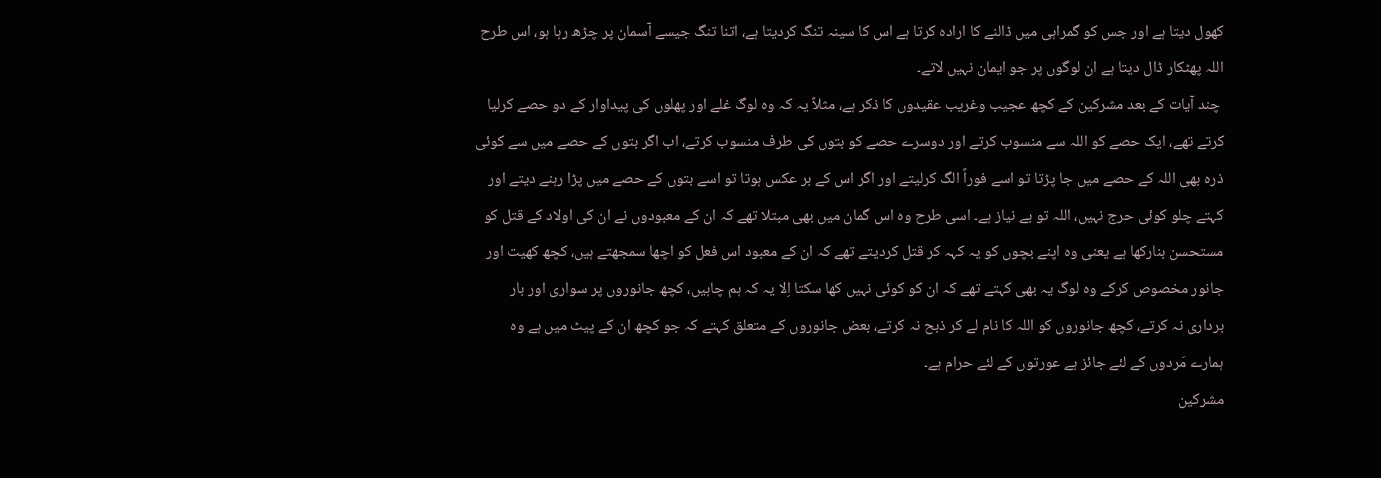کھول دیتا ہے اور جس کو گمراہی میں ڈالنے کا ارادہ کرتا ہے اس کا سینہ تنگ کردیتا ہے، اتنا تنگ جیسے آسمان پر چڑھ رہا ہو، اس طرح اللہ پھٹکار ڈال دیتا ہے ان لوگوں پر جو ایمان نہیں لاتے۔
 چند آیات کے بعد مشرکین کے کچھ عجیب وغریب عقیدوں کا ذکر ہے، مثلاً یہ کہ وہ لوگ غلے اور پھلوں کی پیداوار کے دو حصے کرلیا کرتے تھے، ایک حصے کو اللہ سے منسوب کرتے اور دوسرے حصے کو بتوں کی طرف منسوب کرتے، اب اگر بتوں کے حصے میں سے کوئی ذرہ بھی اللہ کے حصے میں جا پڑتا تو اسے فوراً الگ کرلیتے اور اگر اس کے بر عکس ہوتا تو اسے بتوں کے حصے میں پڑا رہنے دیتے اور کہتے چلو کوئی حرج نہیں، اللہ تو بے نیاز ہے۔ اسی طرح وہ اس گمان میں بھی مبتلا تھے کہ ان کے معبودوں نے ان کی اولاد کے قتل کو مستحسن بنارکھا ہے یعنی وہ اپنے بچوں کو یہ کہہ کر قتل کردیتے تھے کہ ان کے معبود اس فعل کو اچھا سمجھتے ہیں، کچھ کھیت اور جانور مخصوص کرکے وہ لوگ یہ بھی کہتے تھے کہ ان کو کوئی نہیں کھا سکتا اِلا یہ کہ ہم چاہیں، کچھ جانوروں پر سواری اور بار برداری نہ کرتے، کچھ جانوروں کو اللہ کا نام لے کر ذبح نہ کرتے، بعض جانوروں کے متعلق کہتے کہ جو کچھ ان کے پیٹ میں ہے وہ ہمارے مَردوں کے لئے جائز ہے عورتوں کے لئے حرام ہے۔
مشرکین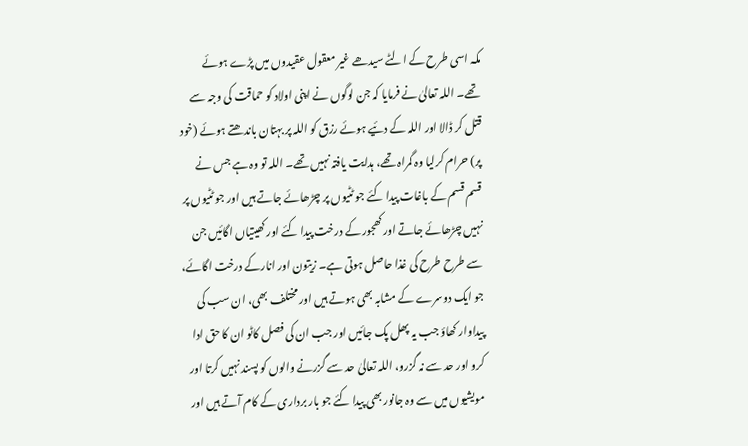مکہ اسی طرح کے الٹے سیدھے غیر معقول عقیدوں میں پڑے ہوئے تھے۔ اللہ تعالیٰ نے فرمایا کہ جن لوگوں نے اپنی اولاد کو حماقت کی وجہ سے قتل کر ڈالا اور اللہ کے دئیے ہوئے رزق کو اللہ پر بہتان باندھتے ہوئے (خود پر) حرام کرلیا وہ گمراہ تھے، ہدایت یافتہ نہیں تھے۔ اللہ تو وہ ہے جس نے قسم قسم کے باغات پیدا کئے جو ٹٹیوں پر چڑھائے جاتے ہیں اور جو ٹٹیوں پر نہیں چڑھائے جاتے اور کھجور کے درخت پیدا کئے اور کھیتیاں اگائیں جن سے طرح طرح کی غذا حاصل ہوتی ہے۔ زیتون اور انارکے درخت اگائے، جو ایک دوسرے کے مشابہ بھی ہوتے ہیں اور مختلف بھی، ان سب کی پیداوار کھاؤ جب یہ پھل پک جائیں اور جب ان کی فصل کاٹو ان کا حق ادا کرو اور حد سے نہ گزرو، اللہ تعالیٰ حد سے گزرنے والوں کو پسند نہیں کرتا اور مویشیوں میں سے وہ جانور بھی پیدا کئے جو بار برداری کے کام آتے ہیں اور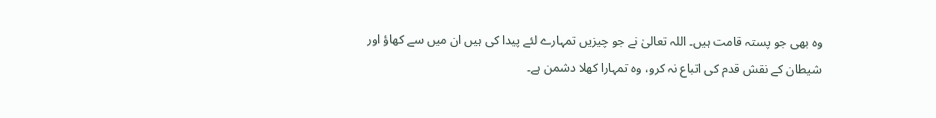وہ بھی جو پستہ قامت ہیں۔ اللہ تعالیٰ نے جو چیزیں تمہارے لئے پیدا کی ہیں ان میں سے کھاؤ اور شیطان کے نقش قدم کی اتباع نہ کرو، وہ تمہارا کھلا دشمن ہے۔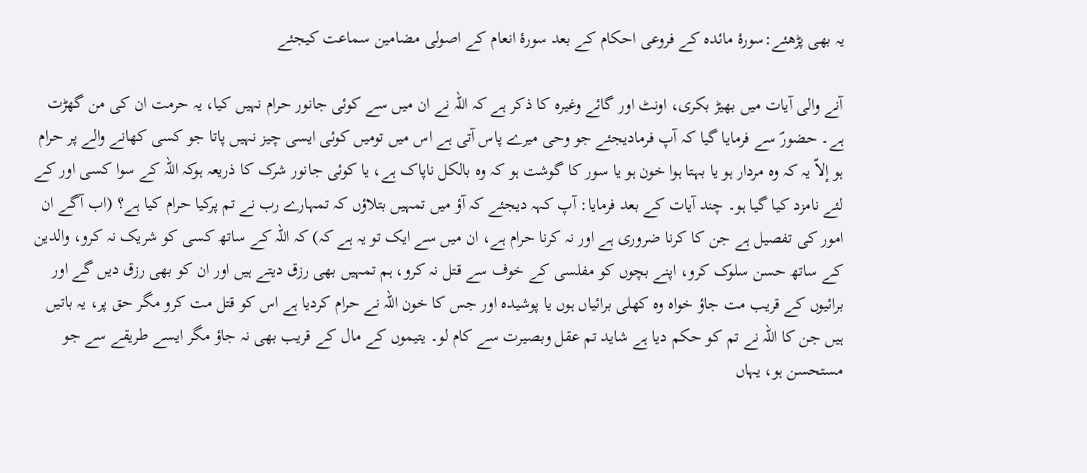یہ بھی پڑھئے:سورۂ مائدہ کے فروعی احکام کے بعد سورۂ انعام کے اصولی مضامین سماعت کیجئے

آنے والی آیات میں بھیڑ بکری، اونٹ اور گائے وغیرہ کا ذکر ہے کہ اللہ نے ان میں سے کوئی جانور حرام نہیں کیا، یہ حرمت ان کی من گھڑت ہے۔ حضورؐ سے فرمایا گیا کہ آپ فرمادیجئے جو وحی میرے پاس آتی ہے اس میں تومیں کوئی ایسی چیز نہیں پاتا جو کسی کھانے والے پر حرام ہو إلاّ یہ کہ وہ مردار ہو یا بہتا ہوا خون ہو یا سور کا گوشت ہو کہ وہ بالکل ناپاک ہے، یا کوئی جانور شرک کا ذریعہ ہوکہ اللہ کے سوا کسی اور کے لئے نامزد کیا گیا ہو۔ چند آیات کے بعد فرمایا: آپ کہہ دیجئے کہ آؤ میں تمہیں بتلاؤں کہ تمہارے رب نے تم پرکیا حرام کیا ہے؟ (اب آگے ان امور کی تفصیل ہے جن کا کرنا ضروری ہے اور نہ کرنا حرام ہے، ان میں سے ایک تو یہ ہے کہ) کہ اللہ کے ساتھ کسی کو شریک نہ کرو، والدین کے ساتھ حسن سلوک کرو، اپنے بچوں کو مفلسی کے خوف سے قتل نہ کرو، ہم تمہیں بھی رزق دیتے ہیں اور ان کو بھی رزق دیں گے اور برائیوں کے قریب مت جاؤ خواہ وہ کھلی برائیاں ہوں یا پوشیدہ اور جس کا خون اللہ نے حرام کردیا ہے اس کو قتل مت کرو مگر حق پر، یہ باتیں ہیں جن کا اللہ نے تم کو حکم دیا ہے شاید تم عقل وبصیرت سے کام لو۔ یتیموں کے مال کے قریب بھی نہ جاؤ مگر ایسے طریقے سے جو مستحسن ہو، یہاں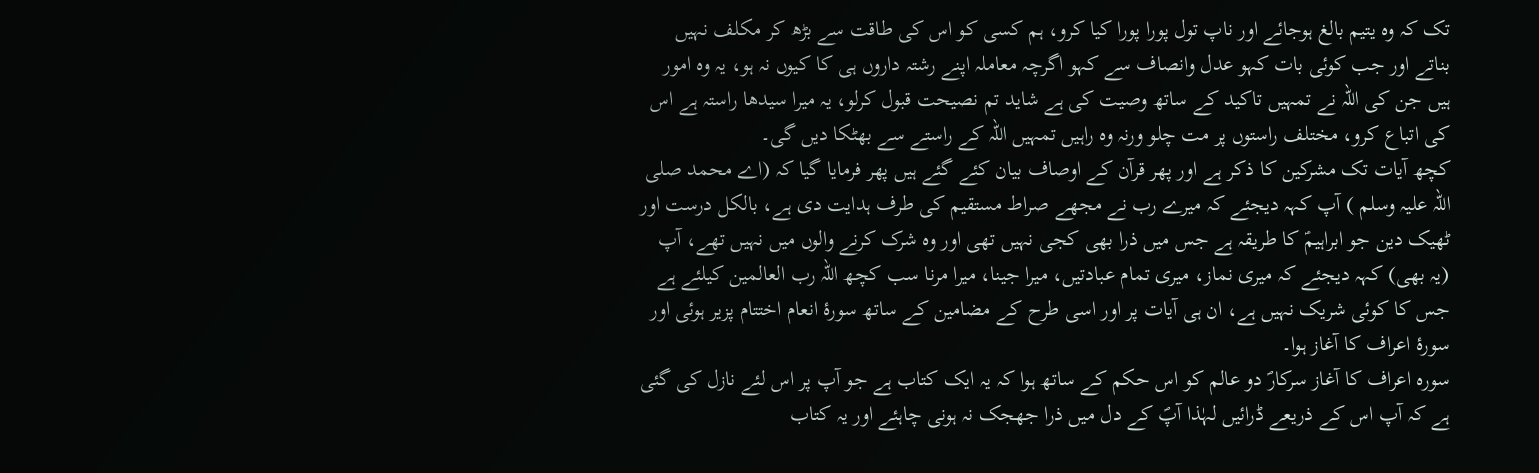تک کہ وہ یتیم بالغ ہوجائے اور ناپ تول پورا پورا کیا کرو، ہم کسی کو اس کی طاقت سے بڑھ کر مکلف نہیں بناتے اور جب کوئی بات کہو عدل وانصاف سے کہو اگرچہ معاملہ اپنے رشتہ داروں ہی کا کیوں نہ ہو، یہ وہ امور ہیں جن کی اللہ نے تمہیں تاکید کے ساتھ وصیت کی ہے شاید تم نصیحت قبول کرلو، یہ میرا سیدھا راستہ ہے اس کی اتباع کرو، مختلف راستوں پر مت چلو ورنہ وہ راہیں تمہیں اللہ کے راستے سے بھٹکا دیں گی۔
کچھ آیات تک مشرکین کا ذکر ہے اور پھر قرآن کے اوصاف بیان کئے گئے ہیں پھر فرمایا گیا کہ (اے محمد صلی اللہ علیہ وسلم ) آپ کہہ دیجئے کہ میرے رب نے مجھے صراط مستقیم کی طرف ہدایت دی ہے، بالکل درست اور ٹھیک دین جو ابراہیمؑ کا طریقہ ہے جس میں ذرا بھی کجی نہیں تھی اور وہ شرک کرنے والوں میں نہیں تھے، آپ (یہ بھی) کہہ دیجئے کہ میری نماز، میری تمام عبادتیں، میرا جینا، میرا مرنا سب کچھ اللہ رب العالمین کیلئے ہے جس کا کوئی شریک نہیں ہے، ان ہی آیات پر اور اسی طرح کے مضامین کے ساتھ سورۂ انعام اختتام پزیر ہوئی اور سورۂ اعراف کا آغاز ہوا۔
سورہ اعراف کا آغاز سرکارؐ دو عالم کو اس حکم کے ساتھ ہوا کہ یہ ایک کتاب ہے جو آپ پر اس لئے نازل کی گئی ہے کہ آپ اس کے ذریعے ڈرائیں لہٰذا آپؐ کے دل میں ذرا جھجک نہ ہونی چاہئے اور یہ کتاب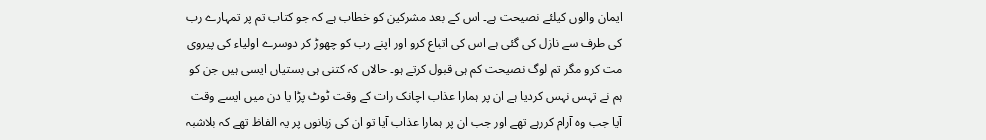ایمان والوں کیلئے نصیحت ہے۔ اس کے بعد مشرکین کو خطاب ہے کہ جو کتاب تم پر تمہارے رب کی طرف سے نازل کی گئی ہے اس کی اتباع کرو اور اپنے رب کو چھوڑ کر دوسرے اولیاء کی پیروی مت کرو مگر تم لوگ نصیحت کم ہی قبول کرتے ہو۔ حالاں کہ کتنی ہی بستیاں ایسی ہیں جن کو ہم نے تہس نہس کردیا ہے ان پر ہمارا عذاب اچانک رات کے وقت ٹوٹ پڑا یا دن میں ایسے وقت آیا جب وہ آرام کررہے تھے اور جب ان پر ہمارا عذاب آیا تو ان کی زبانوں پر یہ الفاظ تھے کہ بلاشبہ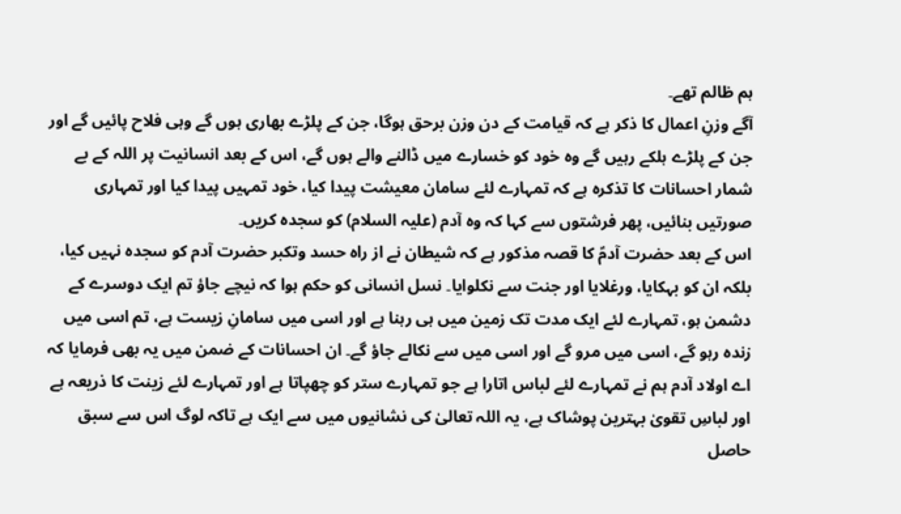ہم ظالم تھے۔
آگے وزنِ اعمال کا ذکر ہے کہ قیامت کے دن وزن برحق ہوگا، جن کے پلڑے بھاری ہوں گے وہی فلاح پائیں گے اور جن کے پلڑے ہلکے رہیں گے وہ خود کو خسارے میں ڈالنے والے ہوں گے، اس کے بعد انسانیت پر اللہ کے بے شمار احسانات کا تذکرہ ہے کہ تمہارے لئے سامان معیشت پیدا کیا، خود تمہیں پیدا کیا اور تمہاری صورتیں بنائیں، پھر فرشتوں سے کہا کہ وہ آدم (علیہ السلام) کو سجدہ کریں۔
اس کے بعد حضرت آدمؑ کا قصہ مذکور ہے کہ شیطان نے از راہ حسد وتکبر حضرت آدم کو سجدہ نہیں کیا، بلکہ ان کو بہکایا، ورغلایا اور جنت سے نکلوایا۔ نسل انسانی کو حکم ہوا کہ نیچے جاؤ تم ایک دوسرے کے دشمن ہو، تمہارے لئے ایک مدت تک زمین میں ہی رہنا ہے اور اسی میں سامانِ زیست ہے، تم اسی میں زندہ رہو گے، اسی میں مرو گے اور اسی میں سے نکالے جاؤ گے۔ ان احسانات کے ضمن میں یہ بھی فرمایا کہ اے اولاد آدم ہم نے تمہارے لئے لباس اتارا ہے جو تمہارے ستر کو چھپاتا ہے اور تمہارے لئے زینت کا ذریعہ ہے اور لباسِ تقویٰ بہترین پوشاک ہے، یہ اللہ تعالیٰ کی نشانیوں میں سے ایک ہے تاکہ لوگ اس سے سبق حاصل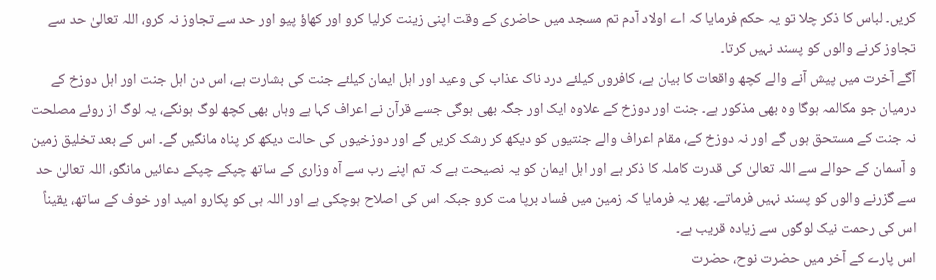کریں۔ لباس کا ذکر چلا تو یہ حکم فرمایا کہ اے اولاد آدم تم مسجد میں حاضری کے وقت اپنی زینت کرلیا کرو اور کھاؤ پیو اور حد سے تجاوز نہ کرو، اللہ تعالیٰ حد سے تجاوز کرنے والوں کو پسند نہیں کرتا۔
آگے آخرت میں پیش آنے والے کچھ واقعات کا بیان ہے، کافروں کیلئے درد ناک عذاب کی وعید اور اہل ایمان کیلئے جنت کی بشارت ہے، اس دن اہل جنت اور اہل دوزخ کے درمیان جو مکالمہ ہوگا وہ بھی مذکور ہے۔ جنت اور دوزخ کے علاوہ ایک اور جگہ بھی ہوگی جسے قرآن نے اعراف کہا ہے وہاں بھی کچھ لوگ ہونگے، یہ لوگ از روئے مصلحت نہ جنت کے مستحق ہوں گے اور نہ دوزخ کے، مقام اعراف والے جنتیوں کو دیکھ کر رشک کریں گے اور دوزخیوں کی حالت دیکھ کر پناہ مانگیں گے۔ اس کے بعد تخلیق زمین و آسمان کے حوالے سے اللہ تعالیٰ کی قدرت کاملہ کا ذکر ہے اور اہل ایمان کو یہ نصیحت ہے کہ تم اپنے رب سے آہ وزاری کے ساتھ چپکے چپکے دعائیں مانگو، اللہ تعالیٰ حد سے گزرنے والوں کو پسند نہیں فرماتے۔ پھر یہ فرمایا کہ زمین میں فساد برپا مت کرو جبکہ اس کی اصلاح ہوچکی ہے اور اللہ ہی کو پکارو امید اور خوف کے ساتھ، یقیناً اس کی رحمت نیک لوگوں سے زیادہ قریب ہے۔
اس پارے کے آخر میں حضرت نوح، حضرت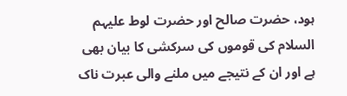ہود، حضرت صالح اور حضرت لوط علیہم السلام کی قوموں کی سرکشی کا بیان بھی ہے اور ان کے نتیجے میں ملنے والی عبرت ناک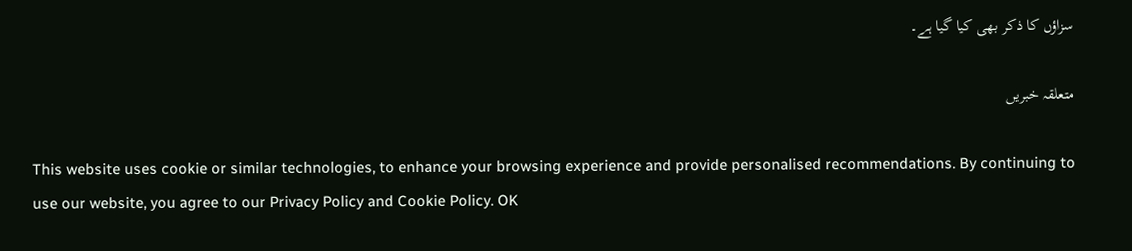سزاؤں کا ذکر بھی کیا گیا ہے۔

متعلقہ خبریں

This website uses cookie or similar technologies, to enhance your browsing experience and provide personalised recommendations. By continuing to use our website, you agree to our Privacy Policy and Cookie Policy. OK